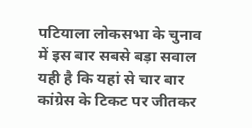पटियाला लोकसभा के चुनाव में इस बार सबसे बड़ा सवाल यही है कि यहां से चार बार कांग्रेस के टिकट पर जीतकर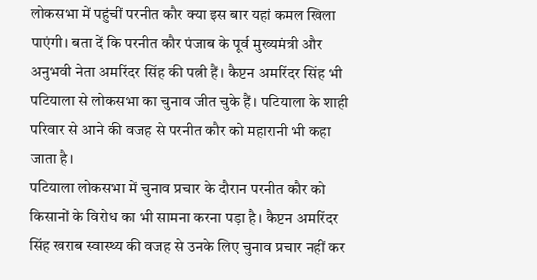लोकसभा में पहुंचीं परनीत कौर क्या इस बार यहां कमल खिला पाएंगी। बता दें कि परनीत कौर पंजाब के पूर्व मुख्यमंत्री और अनुभवी नेता अमरिंदर सिंह की पत्नी हैं। कैप्टन अमरिंदर सिंह भी पटियाला से लोकसभा का चुनाव जीत चुके हैं। पटियाला के शाही परिवार से आने की वजह से परनीत कौर को महारानी भी कहा जाता है।
पटियाला लोकसभा में चुनाव प्रचार के दौरान परनीत कौर को किसानों के विरोध का भी सामना करना पड़ा है। कैप्टन अमरिंदर सिंह खराब स्वास्थ्य की वजह से उनके लिए चुनाव प्रचार नहीं कर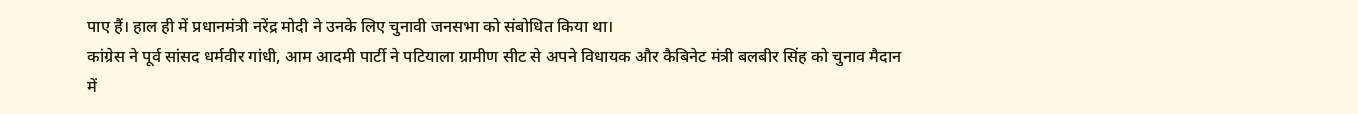पाए हैं। हाल ही में प्रधानमंत्री नरेंद्र मोदी ने उनके लिए चुनावी जनसभा को संबोधित किया था।
कांग्रेस ने पूर्व सांसद धर्मवीर गांधी, आम आदमी पार्टी ने पटियाला ग्रामीण सीट से अपने विधायक और कैबिनेट मंत्री बलबीर सिंह को चुनाव मैदान में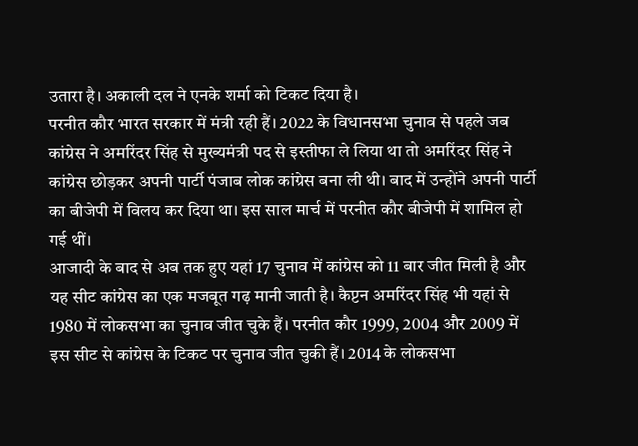उतारा है। अकाली दल ने एनके शर्मा को टिकट दिया है।
परनीत कौर भारत सरकार में मंत्री रही हैं। 2022 के विधानसभा चुनाव से पहले जब कांग्रेस ने अमरिंदर सिंह से मुख्यमंत्री पद से इस्तीफा ले लिया था तो अमरिंदर सिंह ने कांग्रेस छोड़कर अपनी पार्टी पंजाब लोक कांग्रेस बना ली थी। बाद में उन्होंने अपनी पार्टी का बीजेपी में विलय कर दिया था। इस साल मार्च में परनीत कौर बीजेपी में शामिल हो गई थीं।
आजादी के बाद से अब तक हुए यहां 17 चुनाव में कांग्रेस को 11 बार जीत मिली है और यह सीट कांग्रेस का एक मजबूत गढ़ मानी जाती है। कैप्टन अमरिंदर सिंह भी यहां से 1980 में लोकसभा का चुनाव जीत चुके हैं। परनीत कौर 1999, 2004 और 2009 में इस सीट से कांग्रेस के टिकट पर चुनाव जीत चुकी हैं। 2014 के लोकसभा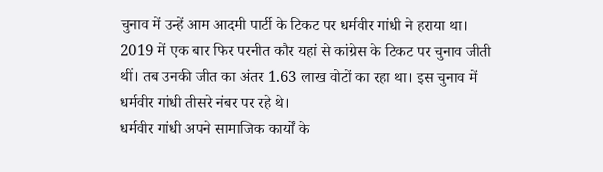चुनाव में उन्हें आम आदमी पार्टी के टिकट पर धर्मवीर गांधी ने हराया था।
2019 में एक बार फिर परनीत कौर यहां से कांग्रेस के टिकट पर चुनाव जीती थीं। तब उनकी जीत का अंतर 1.63 लाख वोटों का रहा था। इस चुनाव में धर्मवीर गांधी तीसरे नंबर पर रहे थे।
धर्मवीर गांधी अपने सामाजिक कार्यों के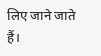लिए जाने जाते हैं।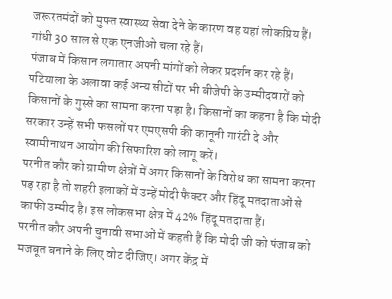जरूरतमंदों को मुफ्त स्वास्थ्य सेवा देने के कारण वह यहां लोकप्रिय हैं। गांधी 30 साल से एक एनजीओ चला रहे हैं।
पंजाब में किसान लगातार अपनी मांगों को लेकर प्रदर्शन कर रहे हैं। पटियाला के अलावा कई अन्य सीटों पर भी बीजेपी के उम्मीदवारों को किसानों के गुस्से का सामना करना पड़ा है। किसानों का कहना है कि मोदी सरकार उन्हें सभी फसलों पर एमएसपी की कानूनी गारंटी दे और स्वामीनाथन आयोग की सिफारिश को लागू करें।
परनीत कौर को ग्रामीण क्षेत्रों में अगर किसानों के विरोध का सामना करना पड़ रहा है तो शहरी इलाकों में उन्हें मोदी फैक्टर और हिंदू मतदाताओं से काफी उम्मीद है। इस लोकसभा क्षेत्र में 42% हिंदू मतदाता हैं।
परनीत कौर अपनी चुनावी सभाओं में कहती हैं कि मोदी जी को पंजाब को मजबूत बनाने के लिए वोट दीजिए। अगर केंद्र में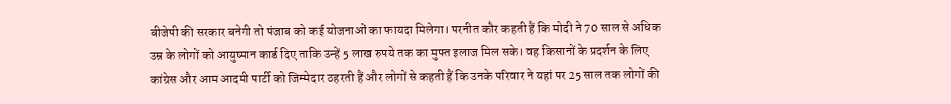बीजेपी की सरकार बनेगी तो पंजाब को कई योजनाओं का फायदा मिलेगा। परनीत कौर कहती हैं कि मोदी ने 70 साल से अधिक उम्र के लोगों को आयुष्मान कार्ड दिए ताकि उन्हें 5 लाख रुपये तक का मुफ्त इलाज मिल सके। वह किसानों के प्रदर्शन के लिए कांग्रेस और आम आदमी पार्टी को जिम्मेदार ठहरती हैं और लोगों से कहती हैं कि उनके परिवार ने यहां पर 25 साल तक लोगों की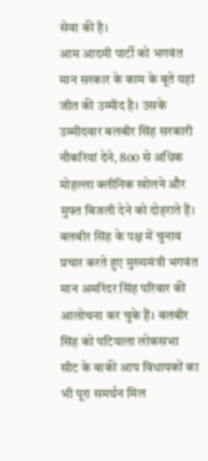सेवा की है।
आम आदमी पार्टी को भगवंत मान सरकार के काम के बूते यहां जीत की उम्मीद है। उसके उम्मीदवार बलबीर सिंह सरकारी नौकरियां देने, 800 से अधिक मोहल्ला क्लीनिक खोलने और मुफ्त बिजली देने को दोहराते हैं। बलबीर सिंह के पक्ष में चुनाव प्रचार करते हुए मुख्यमंत्री भगवंत मान अमरिंदर सिंह परिवार की आलोचना कर चुके हैं। बलबीर सिंह को पटियाला लोकसभा सीट के बाकी आप विधायकों का भी पूरा समर्थन मिल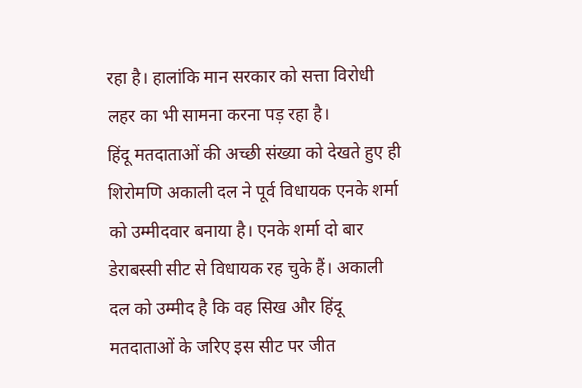रहा है। हालांकि मान सरकार को सत्ता विरोधी लहर का भी सामना करना पड़ रहा है।
हिंदू मतदाताओं की अच्छी संख्या को देखते हुए ही शिरोमणि अकाली दल ने पूर्व विधायक एनके शर्मा को उम्मीदवार बनाया है। एनके शर्मा दो बार डेराबस्सी सीट से विधायक रह चुके हैं। अकाली दल को उम्मीद है कि वह सिख और हिंदू मतदाताओं के जरिए इस सीट पर जीत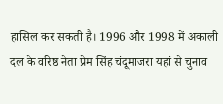हासिल कर सकती है। 1996 और 1998 में अकाली दल के वरिष्ठ नेता प्रेम सिंह चंदूमाजरा यहां से चुनाव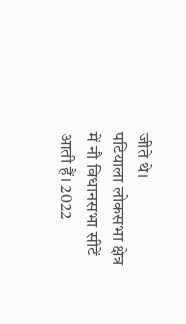जीते थे।
पटियाला लोकसभा क्षेत्र में नौ विधानसभा सीटें आती हैं। 2022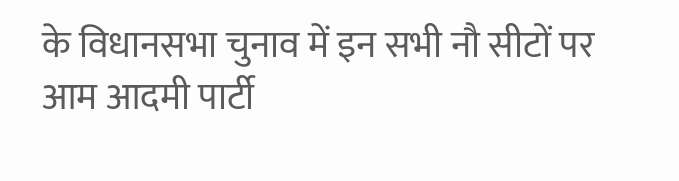के विधानसभा चुनाव में इन सभी नौ सीटों पर आम आदमी पार्टी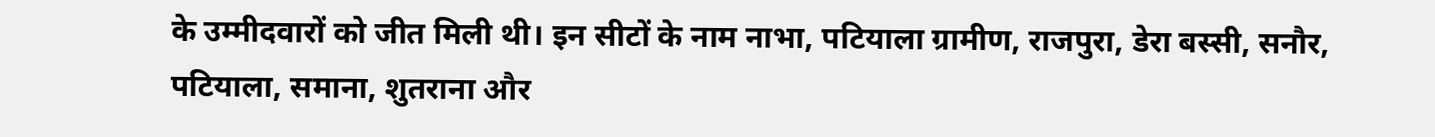के उम्मीदवारों को जीत मिली थी। इन सीटों के नाम नाभा, पटियाला ग्रामीण, राजपुरा, डेरा बस्सी, सनौर, पटियाला, समाना, शुतराना और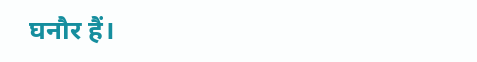घनौर हैं।